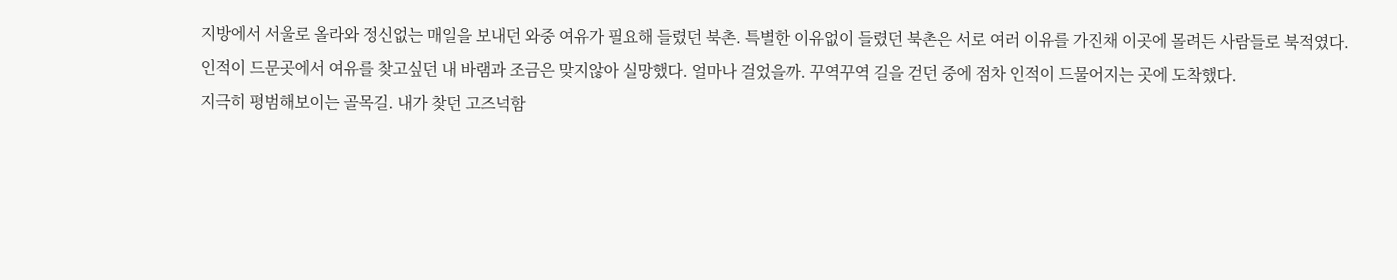지방에서 서울로 올라와 정신없는 매일을 보내던 와중 여유가 필요해 들렸던 북촌. 특별한 이유없이 들렸던 북촌은 서로 여러 이유를 가진채 이곳에 몰려든 사람들로 북적였다.
인적이 드문곳에서 여유를 찾고싶던 내 바램과 조금은 맞지않아 실망했다. 얼마나 걸었을까. 꾸역꾸역 길을 걷던 중에 점차 인적이 드물어지는 곳에 도착했다.
지극히 평범해보이는 골목길. 내가 찾던 고즈넉함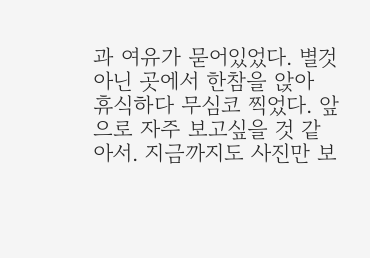과 여유가 묻어있었다. 별것 아닌 곳에서 한참을 앉아 휴식하다 무심코 찍었다. 앞으로 자주 보고싶을 것 같아서. 지금까지도 사진만 보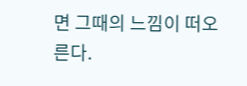면 그때의 느낌이 떠오른다.